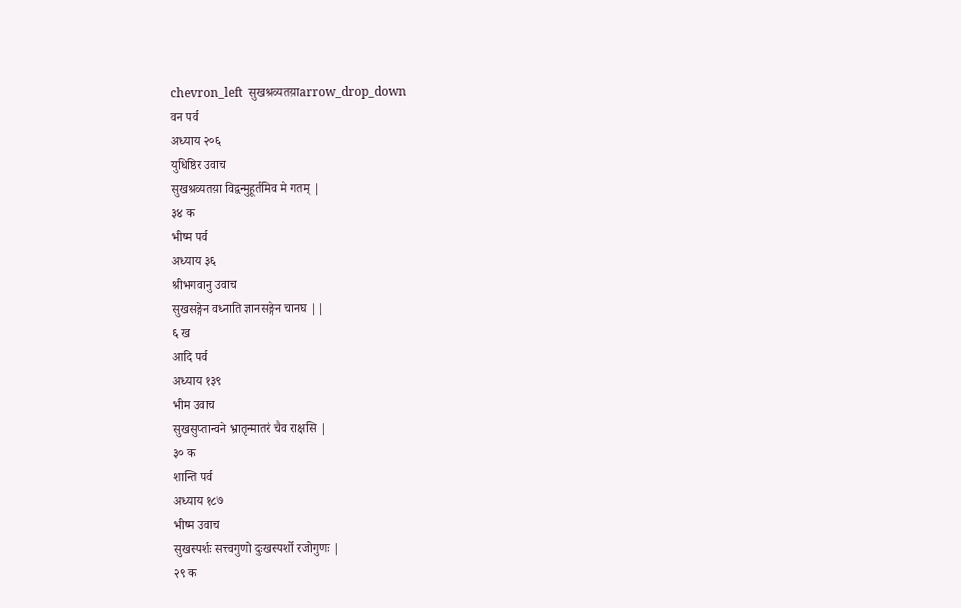chevron_left  सुखश्रव्यतय़ाarrow_drop_down
वन पर्व
अध्याय २०६
युधिष्ठिर उवाच
सुखश्रव्यतय़ा विद्वन्मुहूर्तमिव मे गतम् |
३४ क
भीष्म पर्व
अध्याय ३६
श्रीभगवानु उवाच
सुखसङ्गेन वध्नाति ज्ञानसङ्गेन चानघ ||
६ ख
आदि पर्व
अध्याय १३९
भीम उवाच
सुखसुप्तान्वने भ्रातृन्मातरं चैव राक्षसि |
३० क
शान्ति पर्व
अध्याय १८७
भीष्म उवाच
सुखस्पर्शः सत्त्वगुणो दुःखस्पर्शो रजोगुणः |
२९ क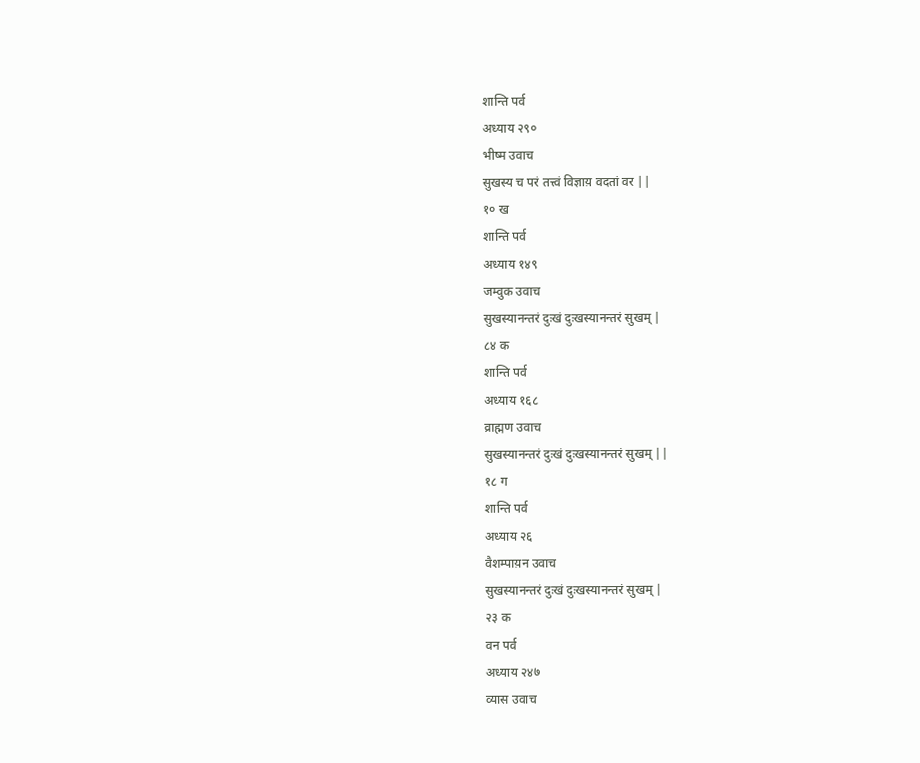शान्ति पर्व
अध्याय २९०
भीष्म उवाच
सुखस्य च परं तत्त्वं विज्ञाय़ वदतां वर ||
१० ख
शान्ति पर्व
अध्याय १४९
जम्वुक उवाच
सुखस्यानन्तरं दुःखं दुःखस्यानन्तरं सुखम् |
८४ क
शान्ति पर्व
अध्याय १६८
व्राह्मण उवाच
सुखस्यानन्तरं दुःखं दुःखस्यानन्तरं सुखम् ||
१८ ग
शान्ति पर्व
अध्याय २६
वैशम्पाय़न उवाच
सुखस्यानन्तरं दुःखं दुःखस्यानन्तरं सुखम् |
२३ क
वन पर्व
अध्याय २४७
व्यास उवाच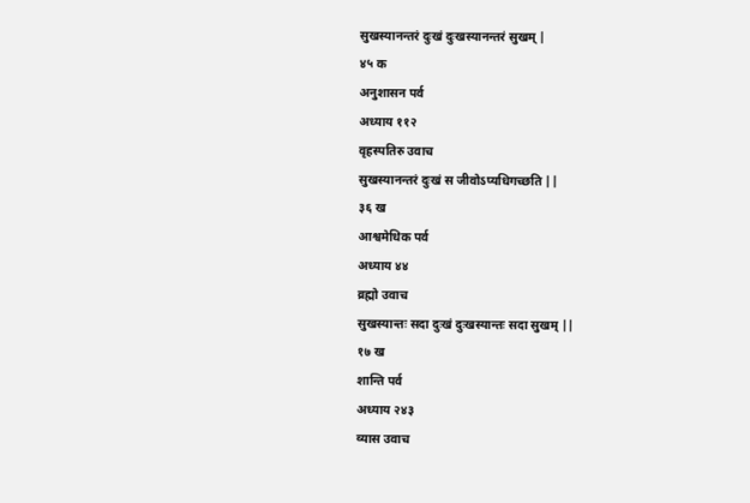सुखस्यानन्तरं दुःखं दुःखस्यानन्तरं सुखम् |
४५ क
अनुशासन पर्व
अध्याय ११२
वृहस्पतिरु उवाच
सुखस्यानन्तरं दुःखं स जीवोऽप्यधिगच्छति ||
३६ ख
आश्वमेधिक पर्व
अध्याय ४४
व्रह्मो उवाच
सुखस्यान्तः सदा दुःखं दुःखस्यान्तः सदा सुखम् ||
१७ ख
शान्ति पर्व
अध्याय २४३
व्यास उवाच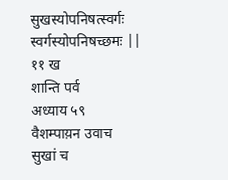सुखस्योपनिषत्स्वर्गः स्वर्गस्योपनिषच्छमः ||
११ ख
शान्ति पर्व
अध्याय ५९
वैशम्पाय़न उवाच
सुखां च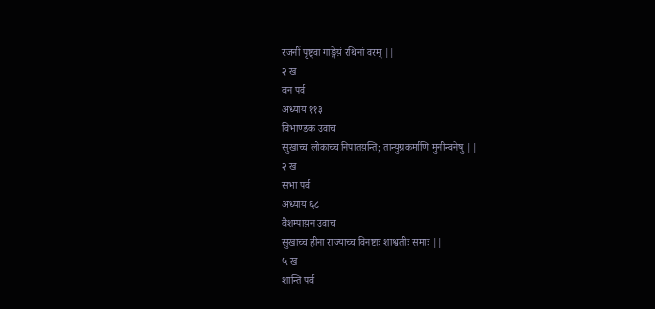रजनीं पृष्ट्वा गाङ्गेय़ं रथिनां वरम् ||
२ ख
वन पर्व
अध्याय ११३
विभाण्डक उवाच
सुखाच्च लोकाच्च निपातय़न्ति; तान्युग्रकर्माणि मुनीन्वनेषु ||
२ ख
सभा पर्व
अध्याय ६८
वैशम्पाय़न उवाच
सुखाच्च हीना राज्याच्च विनष्टाः शाश्वतीः समाः ||
५ ख
शान्ति पर्व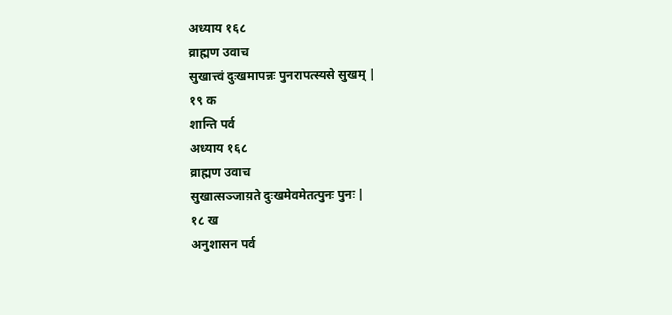अध्याय १६८
व्राह्मण उवाच
सुखात्त्वं दुःखमापन्नः पुनरापत्स्यसे सुखम् |
१९ क
शान्ति पर्व
अध्याय १६८
व्राह्मण उवाच
सुखात्सञ्जाय़ते दुःखमेवमेतत्पुनः पुनः |
१८ ख
अनुशासन पर्व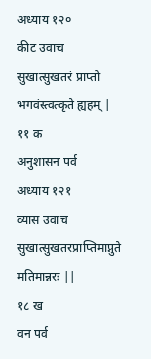अध्याय १२०
कीट उवाच
सुखात्सुखतरं प्राप्तो भगवंस्त्वत्कृते ह्यहम् |
११ क
अनुशासन पर्व
अध्याय १२१
व्यास उवाच
सुखात्सुखतरप्राप्तिमाप्नुते मतिमान्नरः ||
१८ ख
वन पर्व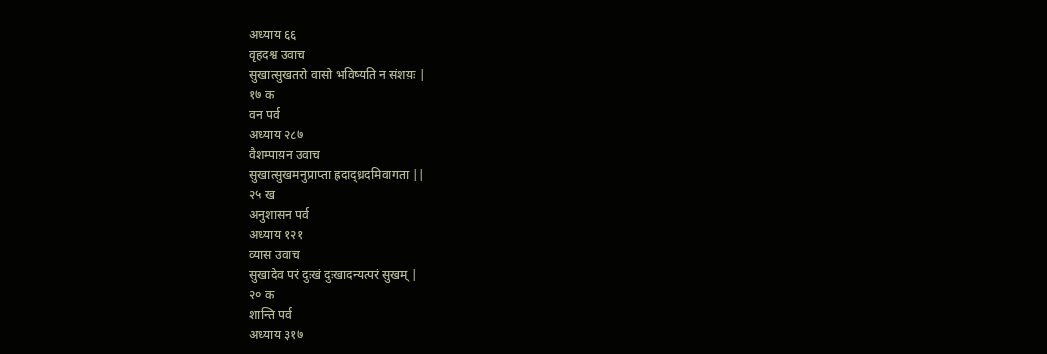अध्याय ६६
वृहदश्व उवाच
सुखात्सुखतरो वासो भविष्यति न संशय़ः |
१७ क
वन पर्व
अध्याय २८७
वैशम्पाय़न उवाच
सुखात्सुखमनुप्राप्ता ह्रदाद्ध्रदमिवागता ||
२५ ख
अनुशासन पर्व
अध्याय १२१
व्यास उवाच
सुखादेव परं दुःखं दुःखादन्यत्परं सुखम् |
२० क
शान्ति पर्व
अध्याय ३१७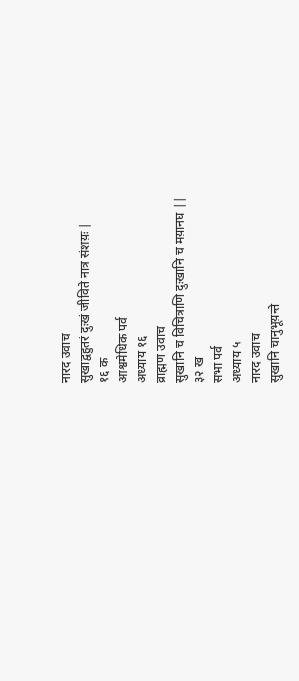नारद उवाच
सुखाद्वहुतरं दुःखं जीविते नात्र संशय़ः |
१६ क
आश्वमेधिक पर्व
अध्याय १६
व्राह्मण उवाच
सुखानि च विचित्राणि दुःखानि च मय़ानघ ||
३२ ख
सभा पर्व
अध्याय ५
नारद उवाच
सुखानि चानुभूय़न्ते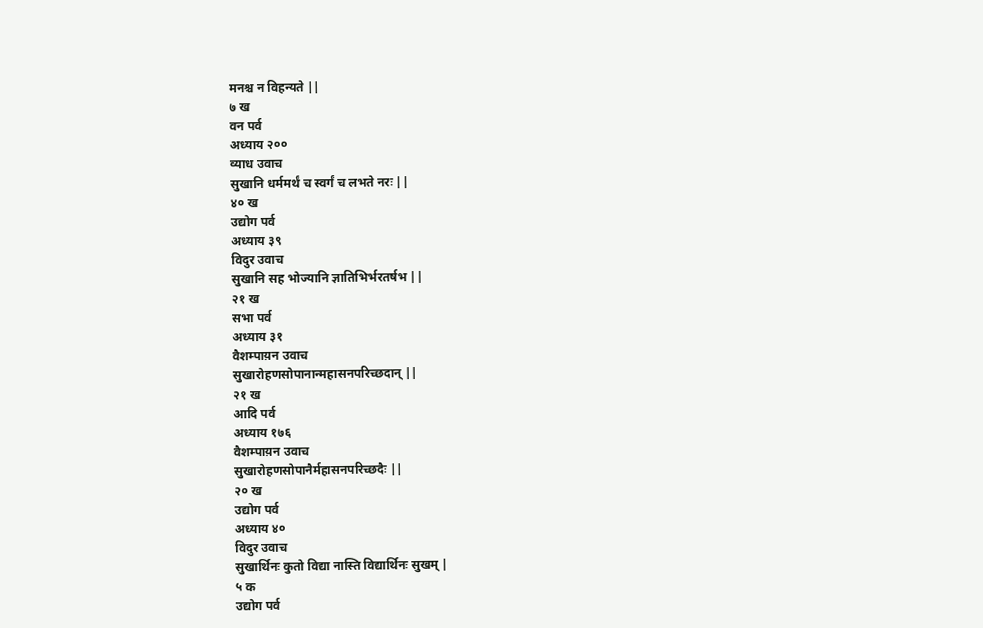मनश्च न विहन्यते ||
७ ख
वन पर्व
अध्याय २००
व्याध उवाच
सुखानि धर्ममर्थं च स्वर्गं च लभते नरः ||
४० ख
उद्योग पर्व
अध्याय ३९
विदुर उवाच
सुखानि सह भोज्यानि ज्ञातिभिर्भरतर्षभ ||
२१ ख
सभा पर्व
अध्याय ३१
वैशम्पाय़न उवाच
सुखारोहणसोपानान्महासनपरिच्छदान् ||
२१ ख
आदि पर्व
अध्याय १७६
वैशम्पाय़न उवाच
सुखारोहणसोपानैर्महासनपरिच्छदैः ||
२० ख
उद्योग पर्व
अध्याय ४०
विदुर उवाच
सुखार्थिनः कुतो विद्या नास्ति विद्यार्थिनः सुखम् |
५ क
उद्योग पर्व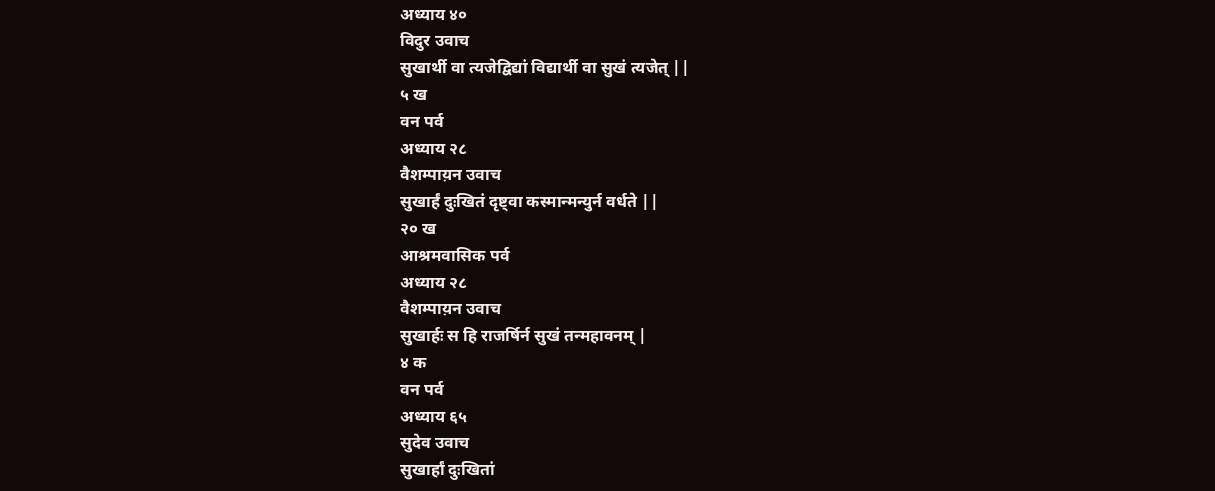अध्याय ४०
विदुर उवाच
सुखार्थी वा त्यजेद्विद्यां विद्यार्थी वा सुखं त्यजेत् ||
५ ख
वन पर्व
अध्याय २८
वैशम्पाय़न उवाच
सुखार्हं दुःखितं दृष्ट्वा कस्मान्मन्युर्न वर्धते ||
२० ख
आश्रमवासिक पर्व
अध्याय २८
वैशम्पाय़न उवाच
सुखार्हः स हि राजर्षिर्न सुखं तन्महावनम् |
४ क
वन पर्व
अध्याय ६५
सुदेव उवाच
सुखार्हां दुःखितां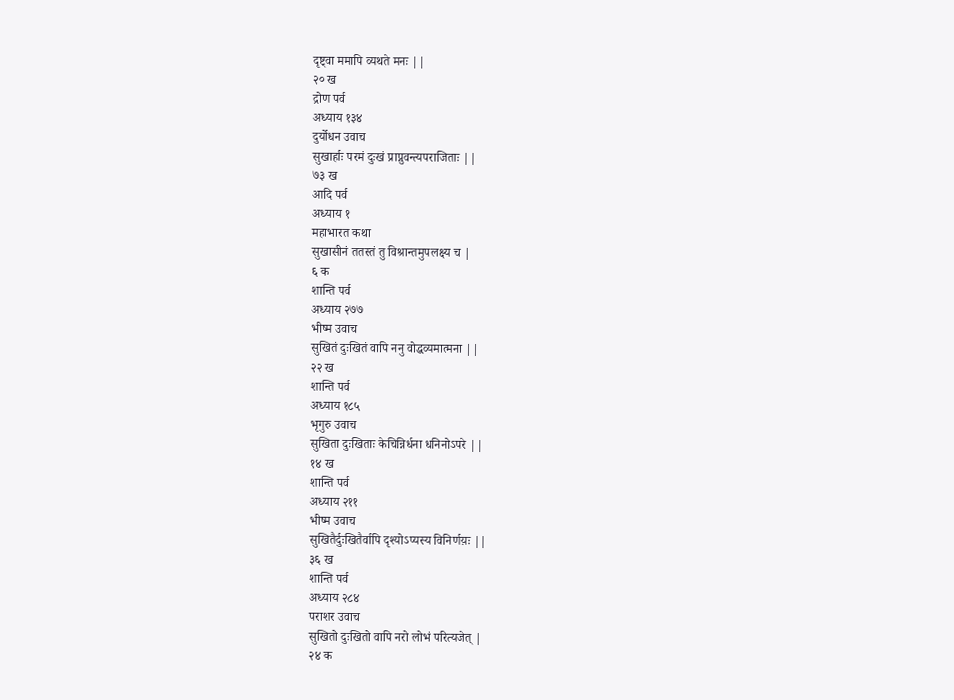दृष्ट्वा ममापि व्यथते मनः ||
२० ख
द्रोण पर्व
अध्याय १३४
दुर्योधन उवाच
सुखार्हाः परमं दुःखं प्राप्नुवन्त्यपराजिताः ||
७३ ख
आदि पर्व
अध्याय १
महाभारत कथा
सुखासीनं ततस्तं तु विश्रान्तमुपलक्ष्य च |
६ क
शान्ति पर्व
अध्याय २७७
भीष्म उवाच
सुखितं दुःखितं वापि ननु वोद्धव्यमात्मना ||
२२ ख
शान्ति पर्व
अध्याय १८५
भृगुरु उवाच
सुखिता दुःखिताः केचिन्निर्धना धनिनोऽपरे ||
१४ ख
शान्ति पर्व
अध्याय २११
भीष्म उवाच
सुखितैर्दुःखितैर्वापि दृश्योऽप्यस्य विनिर्णय़ः ||
३६ ख
शान्ति पर्व
अध्याय २८४
पराशर उवाच
सुखितो दुःखितो वापि नरो लोभं परित्यजेत् |
२४ क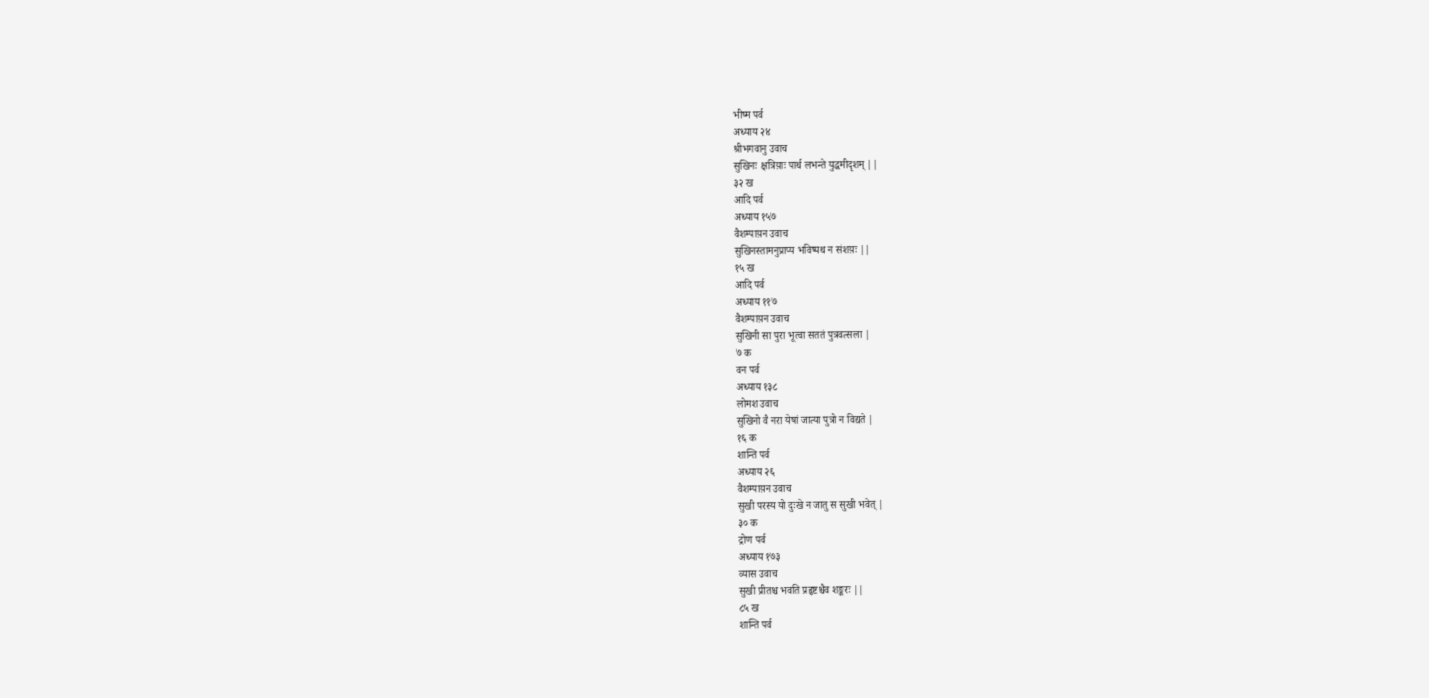भीष्म पर्व
अध्याय २४
श्रीभगवानु उवाच
सुखिनः क्षत्रिय़ाः पार्थ लभन्ते युद्धमीदृशम् ||
३२ ख
आदि पर्व
अध्याय १५७
वैशम्पाय़न उवाच
सुखिनस्तामनुप्राप्य भविष्यथ न संशय़ः ||
१५ ख
आदि पर्व
अध्याय ११७
वैशम्पाय़न उवाच
सुखिनी सा पुरा भूत्वा सततं पुत्रवत्सला |
७ क
वन पर्व
अध्याय १३८
लोमश उवाच
सुखिनो वै नरा येषां जात्या पुत्रो न विद्यते |
१६ क
शान्ति पर्व
अध्याय २६
वैशम्पाय़न उवाच
सुखी परस्य यो दुःखे न जातु स सुखी भवेत् |
३० क
द्रोण पर्व
अध्याय १७३
व्यास उवाच
सुखी प्रीतश्च भवति प्रहृष्टश्चैव शङ्करः ||
८५ ख
शान्ति पर्व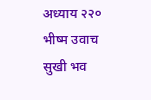अध्याय २२०
भीष्म उवाच
सुखी भव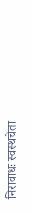निरावाधः स्वस्थचेता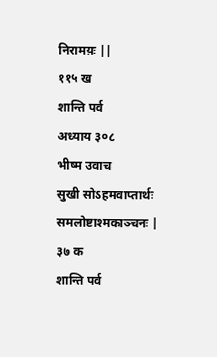निरामय़ः ||
११५ ख
शान्ति पर्व
अध्याय ३०८
भीष्म उवाच
सुखी सोऽहमवाप्तार्थः समलोष्टाश्मकाञ्चनः |
३७ क
शान्ति पर्व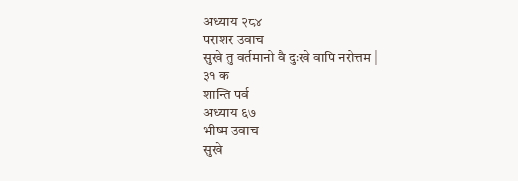अध्याय २८४
पराशर उवाच
सुखे तु वर्तमानो वै दुःखे वापि नरोत्तम |
३१ क
शान्ति पर्व
अध्याय ६७
भीष्म उवाच
सुखे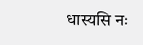धास्यसि नः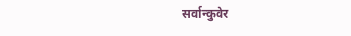सर्वान्कुवेर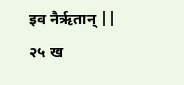इव नैरृतान् ||
२५ ख